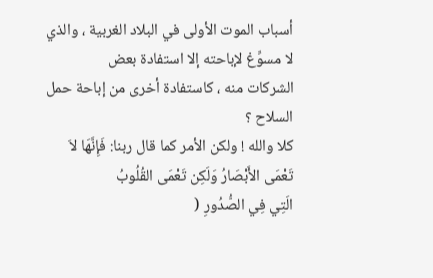أسباب الموت الأولى في البلاد الغربية ، والذي لا مسوِّغ لإباحته إلا استفادة بعض
الشركات منه ، كاستفادة أخرى من إباحة حمل السلاح ؟
كلا والله ! ولكن الأمر كما قال ربنا: فَإِنَّهَا لاَ تَعْمَى الأَبْصَارُ وَلَكِن تَعْمَى القُلُوبُ
الَتِي فِي الصُّدُورِ (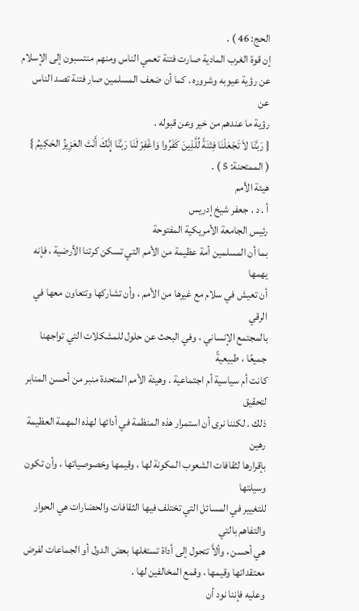الحج: 46 ) .
إن قوة الغرب المادية صارت فتنة تعمي الناس ومنهم منتسبون إلى الإسلام
عن رؤية عيوبه وشروره . كما أن ضعف المسلمين صار فتنة تصد الناس عن
رؤية ما عندهم من خير وعن قبوله .
{ رَبَّنَا لاَ تَجْعَلْنَا فِتْنَةً لِّلَّذِينَ كَفَرُوا وَاغْفِرْ لَنَا رَبَّنَا إِنَّكَ أَنْتَ العَزِيزُ الحَكِيمُ }
( الممتحنة: 5 ) .
هيئة الأمم
أ . د . جعفر شيخ إدريس
رئيس الجامعة الأمريكية المفتوحة
بما أن المسلمين أمة عظيمة من الأمم التي تسكن كرتنا الأرضية ، فإنه يهمها
أن تعيش في سلام مع غيرها من الأمم ، وأن تشاركها وتتعاون معها في الرقي
بالمجتمع الإنساني ، وفي البحث عن حلول للمشكلات التي تواجهنا جميعًا ، طبيعيةً
كانت أم سياسية أم اجتماعية . وهيئة الأمم المتحدة منبر من أحسن المنابر لتحقيق
ذلك . لكننا نرى أن استمرار هذه المنظمة في أدائها لهذه المهمة العظيمة رهين
بإقرارها لثقافات الشعوب المكونة لها ، وقيمها وخصوصياتها ، وأن تكون وسيلتها
للتغيير في المسائل التي تختلف فيها الثقافات والحضارات هي الحوار والتفاهم بالتي
هي أحسن ، وألاَّ تتحول إلى أداة تستغلها بعض الدول أو الجماعات لفرض
معتقداتها وقيمها ، وقمع المخالفين لها .
وعليه فإننا نود أن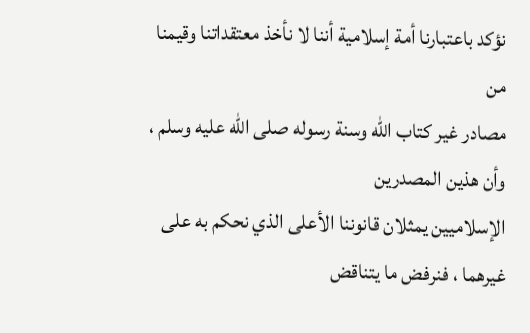نؤكد باعتبارنا أمة إسلامية أننا لا نأخذ معتقداتنا وقيمنا من
مصادر غير كتاب الله وسنة رسوله صلى الله عليه وسلم ، وأن هذين المصدرين
الإسلاميين يمثلان قانوننا الأعلى الذي نحكم به على غيرهما ، فنرفض ما يتناقض